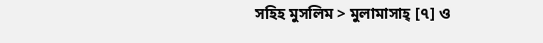সহিহ মুসলিম > মুলামাসাহ্ [৭] ও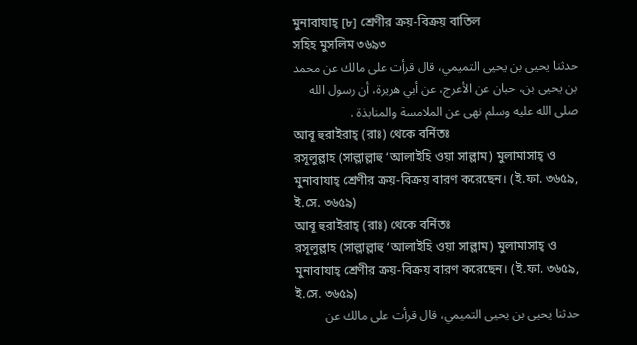মুনাবাযাহ্ [৮] শ্রেণীর ক্রয়-বিক্রয় বাতিল
সহিহ মুসলিম ৩৬৯৩
حدثنا يحيى بن يحيى التميمي، قال قرأت على مالك عن محمد بن يحيى بن، حبان عن الأعرج، عن أبي هريرة، أن رسول الله صلى الله عليه وسلم نهى عن الملامسة والمنابذة .
আবূ হুরাইরাহ্ (রাঃ) থেকে বর্নিতঃ
রসূলুল্লাহ (সাল্লাল্লাহু ‘আলাইহি ওয়া সাল্লাম) মুলামাসাহ্ ও মুনাবাযাহ্ শ্রেণীর ক্রয়-বিক্রয় বারণ করেছেন। (ই.ফা. ৩৬৫৯, ই.সে. ৩৬৫৯)
আবূ হুরাইরাহ্ (রাঃ) থেকে বর্নিতঃ
রসূলুল্লাহ (সাল্লাল্লাহু ‘আলাইহি ওয়া সাল্লাম) মুলামাসাহ্ ও মুনাবাযাহ্ শ্রেণীর ক্রয়-বিক্রয় বারণ করেছেন। (ই.ফা. ৩৬৫৯, ই.সে. ৩৬৫৯)
حدثنا يحيى بن يحيى التميمي، قال قرأت على مالك عن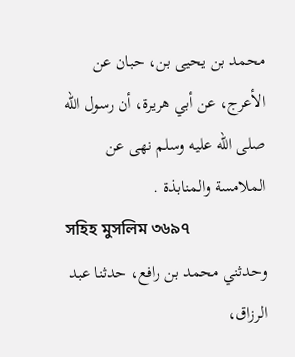محمد بن يحيى بن، حبان عن الأعرج، عن أبي هريرة، أن رسول الله صلى الله عليه وسلم نهى عن الملامسة والمنابذة .
সহিহ মুসলিম ৩৬৯৭
وحدثني محمد بن رافع، حدثنا عبد الرزاق،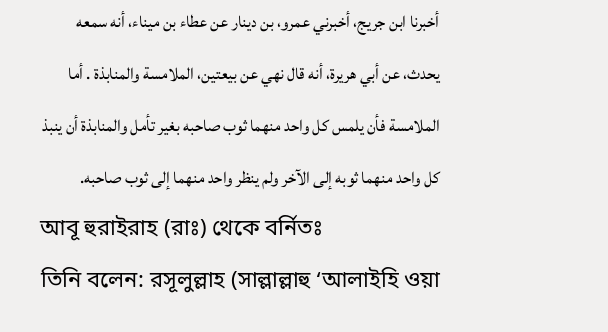أخبرنا ابن جريج، أخبرني عمرو، بن دينار عن عطاء بن ميناء، أنه سمعه يحدث، عن أبي هريرة، أنه قال نهي عن بيعتين، الملامسة والمنابذة . أما الملامسة فأن يلمس كل واحد منهما ثوب صاحبه بغير تأمل والمنابذة أن ينبذ كل واحد منهما ثوبه إلى الآخر ولم ينظر واحد منهما إلى ثوب صاحبه.
আবূ হুরাইরাহ (রাঃ) থেকে বর্নিতঃ
তিনি বলেন: রসূলুল্লাহ (সাল্লাল্লাহু ‘আলাইহি ওয়া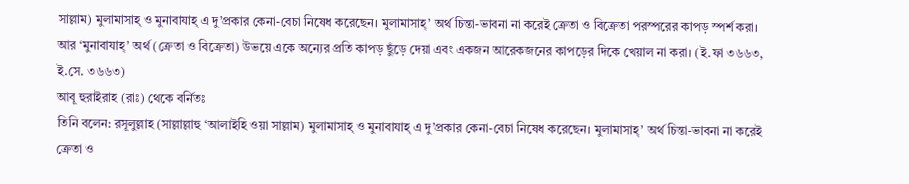সাল্লাম) মুলামাসাহ্ ও মুনাবাযাহ্ এ দু’প্রকার কেনা-বেচা নিষেধ করেছেন। মুলামাসাহ্’ অর্থ চিন্তা-ভাবনা না করেই ক্রেতা ও বিক্রেতা পরস্পরের কাপড় স্পর্শ করা। আর ‘মুনাবাযাহ্’ অর্থ (ক্রেতা ও বিক্রেতা) উভয়ে একে অন্যের প্রতি কাপড় ছুঁড়ে দেয়া এবং একজন আরেকজনের কাপড়ের দিকে খেয়াল না করা। (ই.ফা ৩৬৬৩, ই.সে. ৩৬৬৩)
আবূ হুরাইরাহ (রাঃ) থেকে বর্নিতঃ
তিনি বলেন: রসূলুল্লাহ (সাল্লাল্লাহু ‘আলাইহি ওয়া সাল্লাম) মুলামাসাহ্ ও মুনাবাযাহ্ এ দু’প্রকার কেনা-বেচা নিষেধ করেছেন। মুলামাসাহ্’ অর্থ চিন্তা-ভাবনা না করেই ক্রেতা ও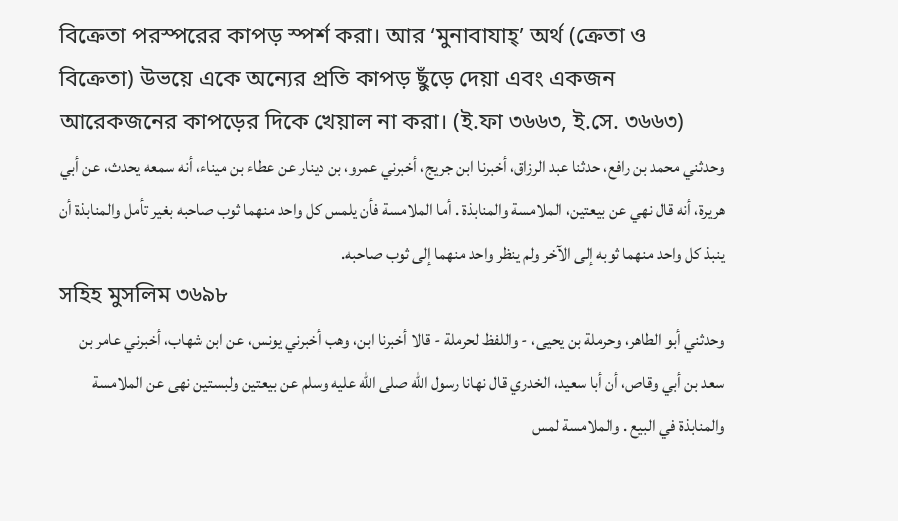বিক্রেতা পরস্পরের কাপড় স্পর্শ করা। আর ‘মুনাবাযাহ্’ অর্থ (ক্রেতা ও বিক্রেতা) উভয়ে একে অন্যের প্রতি কাপড় ছুঁড়ে দেয়া এবং একজন আরেকজনের কাপড়ের দিকে খেয়াল না করা। (ই.ফা ৩৬৬৩, ই.সে. ৩৬৬৩)
وحدثني محمد بن رافع، حدثنا عبد الرزاق، أخبرنا ابن جريج، أخبرني عمرو، بن دينار عن عطاء بن ميناء، أنه سمعه يحدث، عن أبي هريرة، أنه قال نهي عن بيعتين، الملامسة والمنابذة . أما الملامسة فأن يلمس كل واحد منهما ثوب صاحبه بغير تأمل والمنابذة أن ينبذ كل واحد منهما ثوبه إلى الآخر ولم ينظر واحد منهما إلى ثوب صاحبه.
সহিহ মুসলিম ৩৬৯৮
وحدثني أبو الطاهر، وحرملة بن يحيى، - واللفظ لحرملة - قالا أخبرنا ابن، وهب أخبرني يونس، عن ابن شهاب، أخبرني عامر بن سعد بن أبي وقاص، أن أبا سعيد، الخدري قال نهانا رسول الله صلى الله عليه وسلم عن بيعتين ولبستين نهى عن الملامسة والمنابذة في البيع . والملامسة لمس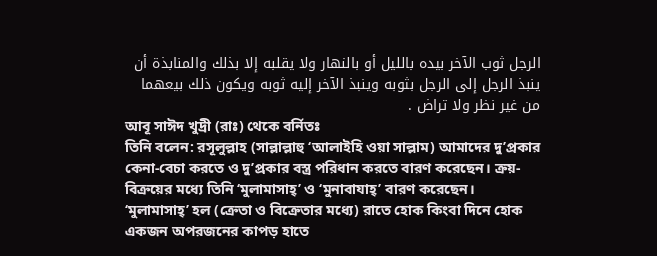الرجل ثوب الآخر بيده بالليل أو بالنهار ولا يقلبه إلا بذلك والمنابذة أن ينبذ الرجل إلى الرجل بثوبه وينبذ الآخر إليه ثوبه ويكون ذلك بيعهما من غير نظر ولا تراض .
আবূ সাঈদ খুদ্রী (রাঃ) থেকে বর্নিতঃ
তিনি বলেন: রসূলুল্লাহ (সাল্লাল্লাহু ‘আলাইহি ওয়া সাল্লাম) আমাদের দু’প্রকার কেনা-বেচা করতে ও দু’প্রকার বস্ত্র পরিধান করতে বারণ করেছেন। ক্রয়-বিক্রয়ের মধ্যে তিনি ‘মুলামাসাহ্’ ও ‘মুনাবাযাহ্’ বারণ করেছেন। ‘মুলামাসাহ্’ হল (ক্রেতা ও বিক্রেতার মধ্যে) রাতে হোক কিংবা দিনে হোক একজন অপরজনের কাপড় হাতে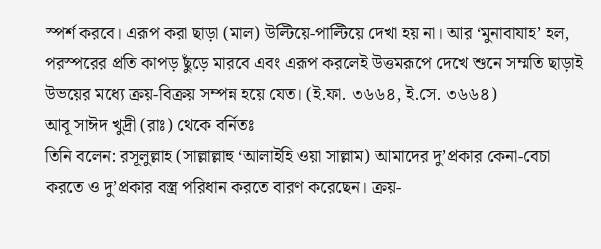স্পর্শ করবে। এরূপ করা ছাড়া (মাল) উল্টিয়ে-পাল্টিয়ে দেখা হয় না। আর ‘মুনাবাযাহ’ হল, পরস্পরের প্রতি কাপড় ছুঁড়ে মারবে এবং এরূপ করলেই উত্তমরূপে দেখে শুনে সম্মতি ছাড়াই উভয়ের মধ্যে ক্রয়-বিক্রয় সম্পন্ন হয়ে যেত। (ই.ফা. ৩৬৬৪, ই.সে. ৩৬৬৪)
আবূ সাঈদ খুদ্রী (রাঃ) থেকে বর্নিতঃ
তিনি বলেন: রসূলুল্লাহ (সাল্লাল্লাহু ‘আলাইহি ওয়া সাল্লাম) আমাদের দু’প্রকার কেনা-বেচা করতে ও দু’প্রকার বস্ত্র পরিধান করতে বারণ করেছেন। ক্রয়-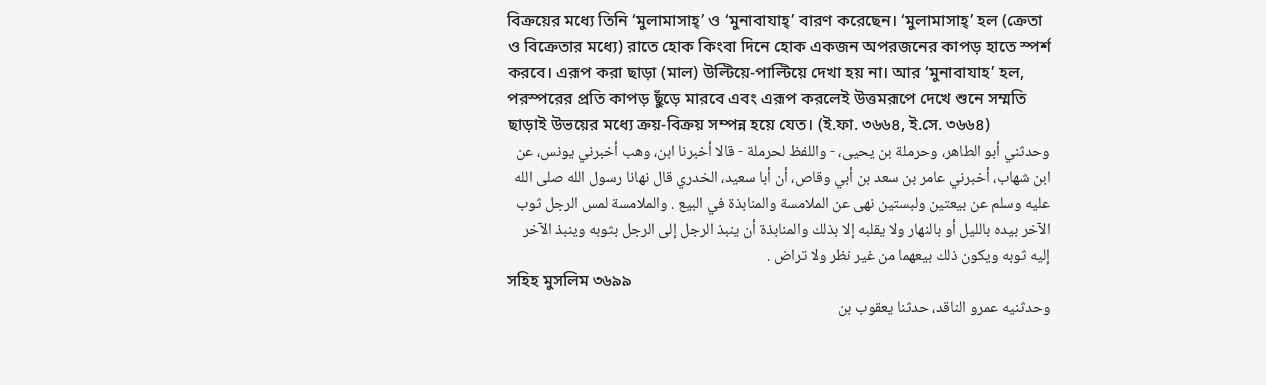বিক্রয়ের মধ্যে তিনি ‘মুলামাসাহ্’ ও ‘মুনাবাযাহ্’ বারণ করেছেন। ‘মুলামাসাহ্’ হল (ক্রেতা ও বিক্রেতার মধ্যে) রাতে হোক কিংবা দিনে হোক একজন অপরজনের কাপড় হাতে স্পর্শ করবে। এরূপ করা ছাড়া (মাল) উল্টিয়ে-পাল্টিয়ে দেখা হয় না। আর ‘মুনাবাযাহ’ হল, পরস্পরের প্রতি কাপড় ছুঁড়ে মারবে এবং এরূপ করলেই উত্তমরূপে দেখে শুনে সম্মতি ছাড়াই উভয়ের মধ্যে ক্রয়-বিক্রয় সম্পন্ন হয়ে যেত। (ই.ফা. ৩৬৬৪, ই.সে. ৩৬৬৪)
وحدثني أبو الطاهر، وحرملة بن يحيى، - واللفظ لحرملة - قالا أخبرنا ابن، وهب أخبرني يونس، عن ابن شهاب، أخبرني عامر بن سعد بن أبي وقاص، أن أبا سعيد، الخدري قال نهانا رسول الله صلى الله عليه وسلم عن بيعتين ولبستين نهى عن الملامسة والمنابذة في البيع . والملامسة لمس الرجل ثوب الآخر بيده بالليل أو بالنهار ولا يقلبه إلا بذلك والمنابذة أن ينبذ الرجل إلى الرجل بثوبه وينبذ الآخر إليه ثوبه ويكون ذلك بيعهما من غير نظر ولا تراض .
সহিহ মুসলিম ৩৬৯৯
وحدثنيه عمرو الناقد، حدثنا يعقوب بن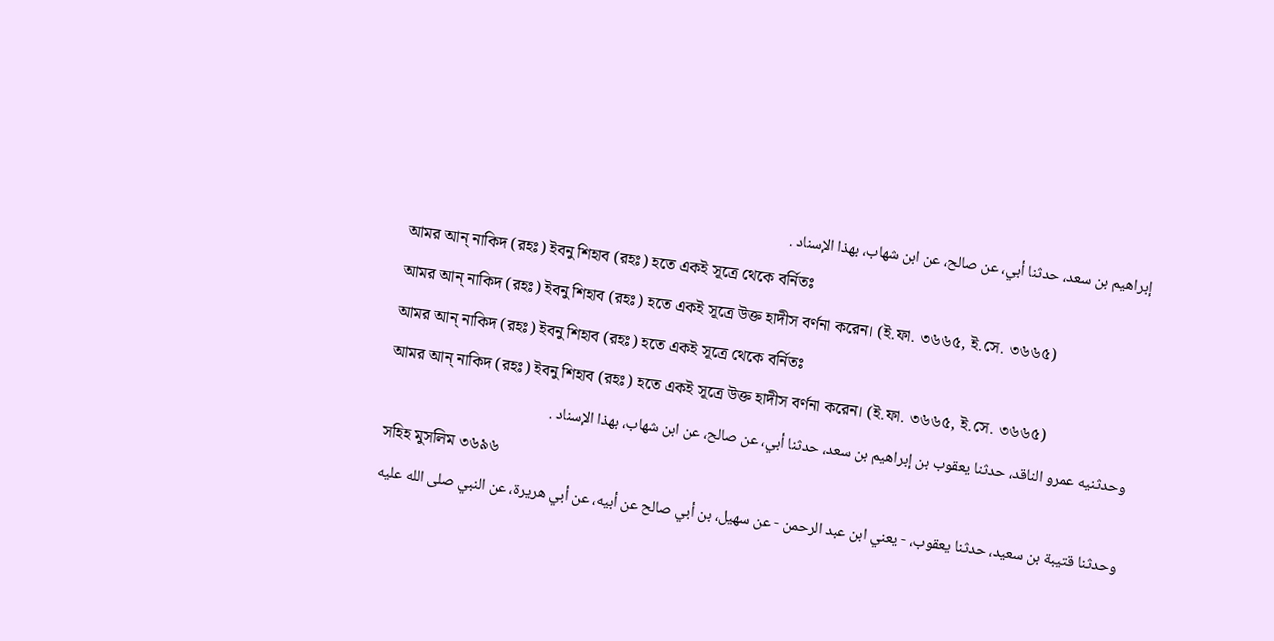إبراهيم بن سعد، حدثنا أبي، عن صالح، عن ابن شهاب، بهذا الإسناد .
আমর আন্ নাকিদ (রহঃ) ইবনু শিহাব (রহঃ) হতে একই সূত্রে থেকে বর্নিতঃ
আমর আন্ নাকিদ (রহঃ) ইবনু শিহাব (রহঃ) হতে একই সূত্রে উক্ত হাদীস বর্ণনা করেন। (ই.ফা. ৩৬৬৫, ই.সে. ৩৬৬৫)
আমর আন্ নাকিদ (রহঃ) ইবনু শিহাব (রহঃ) হতে একই সূত্রে থেকে বর্নিতঃ
আমর আন্ নাকিদ (রহঃ) ইবনু শিহাব (রহঃ) হতে একই সূত্রে উক্ত হাদীস বর্ণনা করেন। (ই.ফা. ৩৬৬৫, ই.সে. ৩৬৬৫)
وحدثنيه عمرو الناقد، حدثنا يعقوب بن إبراهيم بن سعد، حدثنا أبي، عن صالح، عن ابن شهاب، بهذا الإسناد .
সহিহ মুসলিম ৩৬৯৬
وحدثنا قتيبة بن سعيد، حدثنا يعقوب، - يعني ابن عبد الرحمن - عن سهيل، بن أبي صالح عن أبيه، عن أبي هريرة، عن النبي صلى الله عليه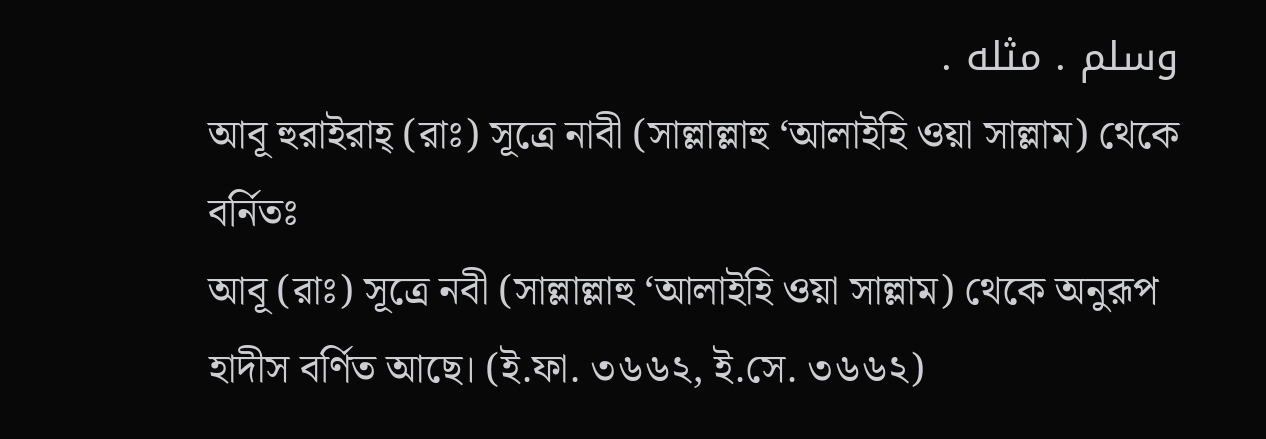وسلم . مثله .
আবূ হুরাইরাহ্ (রাঃ) সূত্রে নাবী (সাল্লাল্লাহু ‘আলাইহি ওয়া সাল্লাম) থেকে বর্নিতঃ
আবূ (রাঃ) সূত্রে নবী (সাল্লাল্লাহু ‘আলাইহি ওয়া সাল্লাম) থেকে অনুরূপ হাদীস বর্ণিত আছে। (ই.ফা. ৩৬৬২, ই.সে. ৩৬৬২)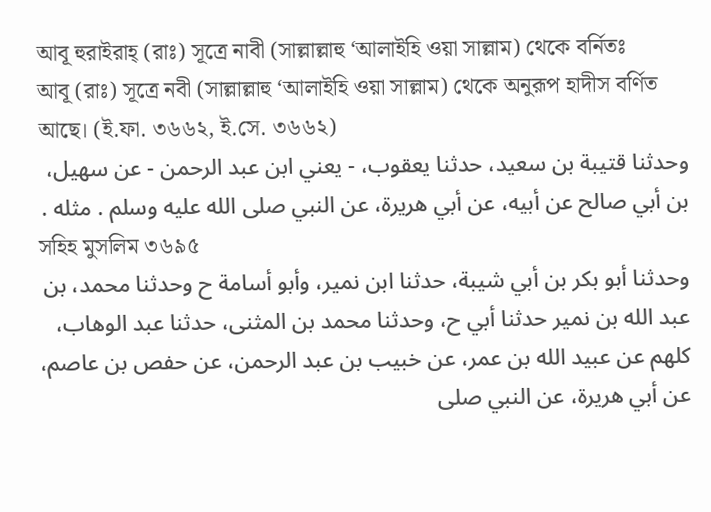আবূ হুরাইরাহ্ (রাঃ) সূত্রে নাবী (সাল্লাল্লাহু ‘আলাইহি ওয়া সাল্লাম) থেকে বর্নিতঃ
আবূ (রাঃ) সূত্রে নবী (সাল্লাল্লাহু ‘আলাইহি ওয়া সাল্লাম) থেকে অনুরূপ হাদীস বর্ণিত আছে। (ই.ফা. ৩৬৬২, ই.সে. ৩৬৬২)
وحدثنا قتيبة بن سعيد، حدثنا يعقوب، - يعني ابن عبد الرحمن - عن سهيل، بن أبي صالح عن أبيه، عن أبي هريرة، عن النبي صلى الله عليه وسلم . مثله .
সহিহ মুসলিম ৩৬৯৫
وحدثنا أبو بكر بن أبي شيبة، حدثنا ابن نمير، وأبو أسامة ح وحدثنا محمد، بن عبد الله بن نمير حدثنا أبي ح، وحدثنا محمد بن المثنى، حدثنا عبد الوهاب، كلهم عن عبيد الله بن عمر، عن خبيب بن عبد الرحمن، عن حفص بن عاصم، عن أبي هريرة، عن النبي صلى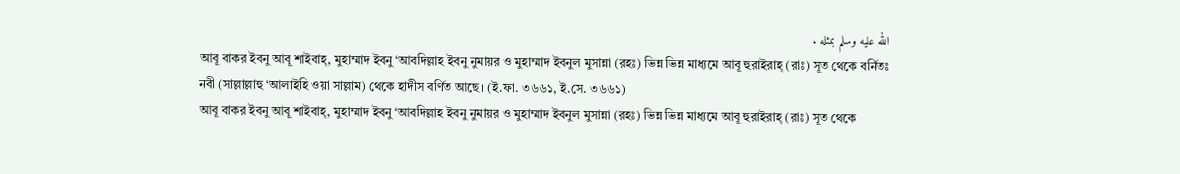الله عليه وسلم بمثله .
আবূ বাকর ইবনু আবূ শাইবাহ্, মুহাম্মাদ ইবনু ‘আবদিল্লাহ ইবনু নুমায়র ও মুহাম্মাদ ইবনুল মুসান্না (রহঃ) ভিন্ন ভিন্ন মাধ্যমে আবূ হুরাইরাহ্ (রাঃ) সূত থেকে বর্নিতঃ
নবী (সাল্লাল্লাহু ‘আলাইহি ওয়া সাল্লাম) থেকে হাদীস বর্ণিত আছে। (ই.ফা. ৩৬৬১, ই.সে. ৩৬৬১)
আবূ বাকর ইবনু আবূ শাইবাহ্, মুহাম্মাদ ইবনু ‘আবদিল্লাহ ইবনু নুমায়র ও মুহাম্মাদ ইবনুল মুসান্না (রহঃ) ভিন্ন ভিন্ন মাধ্যমে আবূ হুরাইরাহ্ (রাঃ) সূত থেকে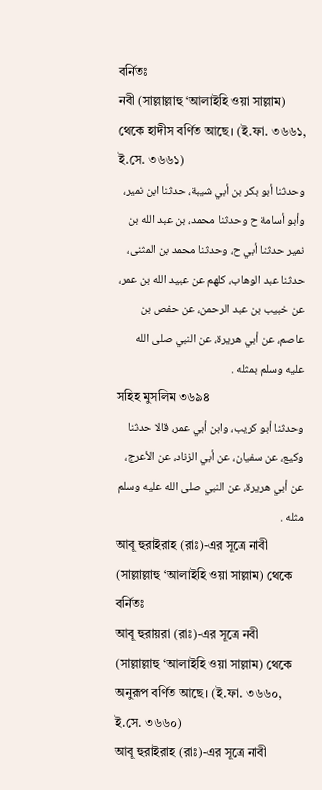বর্নিতঃ
নবী (সাল্লাল্লাহু ‘আলাইহি ওয়া সাল্লাম) থেকে হাদীস বর্ণিত আছে। (ই.ফা. ৩৬৬১, ই.সে. ৩৬৬১)
وحدثنا أبو بكر بن أبي شيبة، حدثنا ابن نمير، وأبو أسامة ح وحدثنا محمد، بن عبد الله بن نمير حدثنا أبي ح، وحدثنا محمد بن المثنى، حدثنا عبد الوهاب، كلهم عن عبيد الله بن عمر، عن خبيب بن عبد الرحمن، عن حفص بن عاصم، عن أبي هريرة، عن النبي صلى الله عليه وسلم بمثله .
সহিহ মুসলিম ৩৬৯৪
وحدثنا أبو كريب، وابن أبي عمر، قالا حدثنا وكيع، عن سفيان، عن أبي الزناد، عن الأعرج، عن أبي هريرة، عن النبي صلى الله عليه وسلم مثله .
আবূ হুরাইরাহ (রাঃ)-এর সূত্রে নাবী (সাল্লাল্লাহু ‘আলাইহি ওয়া সাল্লাম) থেকে বর্নিতঃ
আবূ হুরায়রা (রাঃ)-এর সূত্রে নবী (সাল্লাল্লাহু ‘আলাইহি ওয়া সাল্লাম) থেকে অনুরূপ বর্ণিত আছে। (ই.ফা. ৩৬৬০, ই.সে. ৩৬৬০)
আবূ হুরাইরাহ (রাঃ)-এর সূত্রে নাবী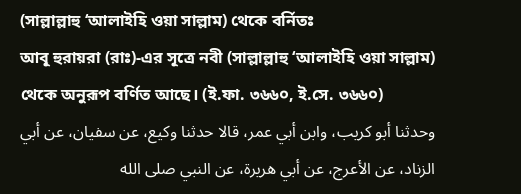(সাল্লাল্লাহু ‘আলাইহি ওয়া সাল্লাম) থেকে বর্নিতঃ
আবূ হুরায়রা (রাঃ)-এর সূত্রে নবী (সাল্লাল্লাহু ‘আলাইহি ওয়া সাল্লাম) থেকে অনুরূপ বর্ণিত আছে। (ই.ফা. ৩৬৬০, ই.সে. ৩৬৬০)
وحدثنا أبو كريب، وابن أبي عمر، قالا حدثنا وكيع، عن سفيان، عن أبي الزناد، عن الأعرج، عن أبي هريرة، عن النبي صلى الله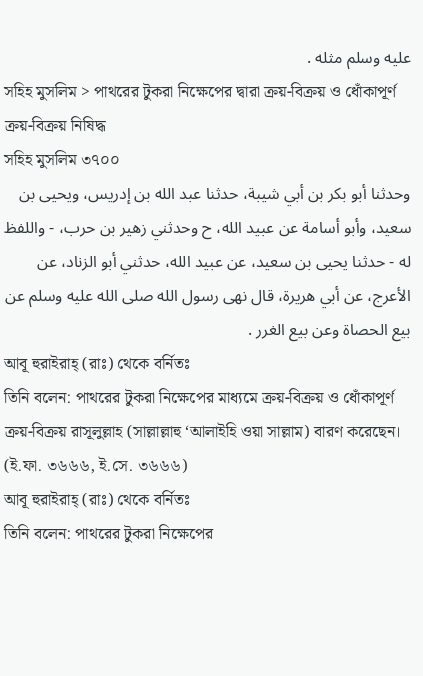عليه وسلم مثله .
সহিহ মুসলিম > পাথরের টুকরা নিক্ষেপের দ্বারা ক্রয়-বিক্রয় ও ধোঁকাপূর্ণ ক্রয়-বিক্রয় নিষিদ্ধ
সহিহ মুসলিম ৩৭০০
وحدثنا أبو بكر بن أبي شيبة، حدثنا عبد الله بن إدريس، ويحيى بن سعيد، وأبو أسامة عن عبيد الله، ح وحدثني زهير بن حرب، - واللفظ له - حدثنا يحيى بن سعيد، عن عبيد الله، حدثني أبو الزناد، عن الأعرج، عن أبي هريرة، قال نهى رسول الله صلى الله عليه وسلم عن بيع الحصاة وعن بيع الغرر .
আবূ হুরাইরাহ্ (রাঃ) থেকে বর্নিতঃ
তিনি বলেন: পাথরের টুকরা নিক্ষেপের মাধ্যমে ক্রয়-বিক্রয় ও ধোঁকাপূর্ণ ক্রয়-বিক্রয় রাসূলুল্লাহ (সাল্লাল্লাহু ‘আলাইহি ওয়া সাল্লাম) বারণ করেছেন। (ই.ফা. ৩৬৬৬, ই.সে. ৩৬৬৬)
আবূ হুরাইরাহ্ (রাঃ) থেকে বর্নিতঃ
তিনি বলেন: পাথরের টুকরা নিক্ষেপের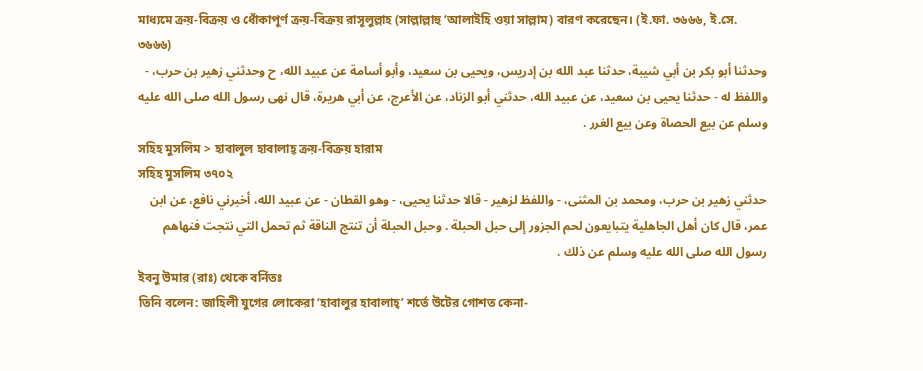মাধ্যমে ক্রয়-বিক্রয় ও ধোঁকাপূর্ণ ক্রয়-বিক্রয় রাসূলুল্লাহ (সাল্লাল্লাহু ‘আলাইহি ওয়া সাল্লাম) বারণ করেছেন। (ই.ফা. ৩৬৬৬, ই.সে. ৩৬৬৬)
وحدثنا أبو بكر بن أبي شيبة، حدثنا عبد الله بن إدريس، ويحيى بن سعيد، وأبو أسامة عن عبيد الله، ح وحدثني زهير بن حرب، - واللفظ له - حدثنا يحيى بن سعيد، عن عبيد الله، حدثني أبو الزناد، عن الأعرج، عن أبي هريرة، قال نهى رسول الله صلى الله عليه وسلم عن بيع الحصاة وعن بيع الغرر .
সহিহ মুসলিম > হাবালুল হাবালাহ্ ক্রয়-বিক্রয় হারাম
সহিহ মুসলিম ৩৭০২
حدثني زهير بن حرب، ومحمد بن المثنى، - واللفظ لزهير - قالا حدثنا يحيى، - وهو القطان - عن عبيد الله، أخبرني نافع، عن ابن عمر، قال كان أهل الجاهلية يتبايعون لحم الجزور إلى حبل الحبلة . وحبل الحبلة أن تنتج الناقة ثم تحمل التي نتجت فنهاهم رسول الله صلى الله عليه وسلم عن ذلك .
ইবনু উমার (রাঃ) থেকে বর্নিতঃ
তিনি বলেন: জাহিলী যুগের লোকেরা ‘হাবালুর হাবালাহ্’ শর্তে উটের গোশত কেনা-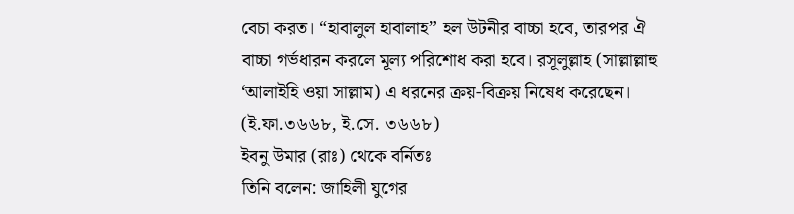বেচা করত। “হাবালুল হাবালাহ” হল উটনীর বাচ্চা হবে, তারপর ঐ বাচ্চা গর্ভধারন করলে মূল্য পরিশোধ করা হবে। রসূলুল্লাহ (সাল্লাল্লাহু ‘আলাইহি ওয়া সাল্লাম) এ ধরনের ক্রয়-বিক্রয় নিষেধ করেছেন। (ই.ফা.৩৬৬৮, ই.সে. ৩৬৬৮)
ইবনু উমার (রাঃ) থেকে বর্নিতঃ
তিনি বলেন: জাহিলী যুগের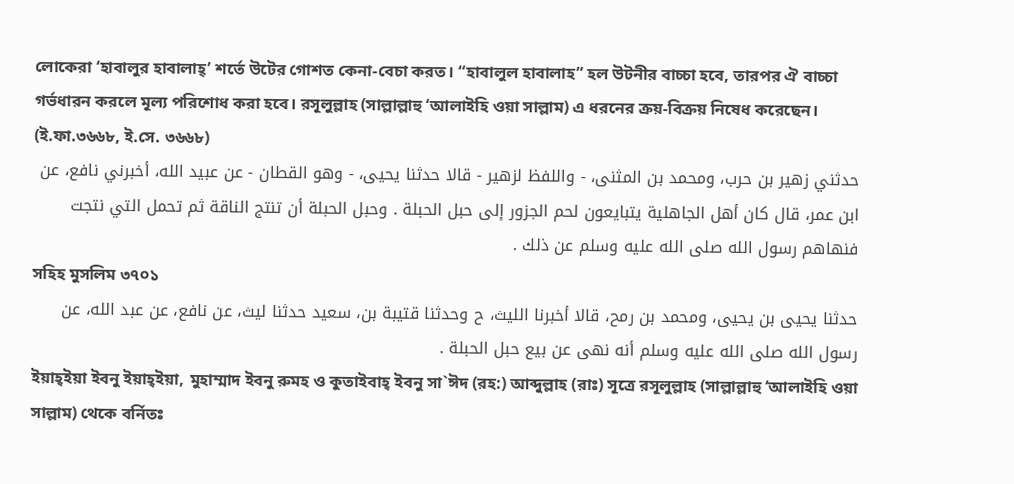লোকেরা ‘হাবালুর হাবালাহ্’ শর্তে উটের গোশত কেনা-বেচা করত। “হাবালুল হাবালাহ” হল উটনীর বাচ্চা হবে, তারপর ঐ বাচ্চা গর্ভধারন করলে মূল্য পরিশোধ করা হবে। রসূলুল্লাহ (সাল্লাল্লাহু ‘আলাইহি ওয়া সাল্লাম) এ ধরনের ক্রয়-বিক্রয় নিষেধ করেছেন। (ই.ফা.৩৬৬৮, ই.সে. ৩৬৬৮)
حدثني زهير بن حرب، ومحمد بن المثنى، - واللفظ لزهير - قالا حدثنا يحيى، - وهو القطان - عن عبيد الله، أخبرني نافع، عن ابن عمر، قال كان أهل الجاهلية يتبايعون لحم الجزور إلى حبل الحبلة . وحبل الحبلة أن تنتج الناقة ثم تحمل التي نتجت فنهاهم رسول الله صلى الله عليه وسلم عن ذلك .
সহিহ মুসলিম ৩৭০১
حدثنا يحيى بن يحيى، ومحمد بن رمح، قالا أخبرنا الليث، ح وحدثنا قتيبة بن، سعيد حدثنا ليث، عن نافع، عن عبد الله، عن رسول الله صلى الله عليه وسلم أنه نهى عن بيع حبل الحبلة .
ইয়াহ্ইয়া ইবনু ইয়াহ্ইয়া, মুহাম্মাদ ইবনু রুমহ ও কুতাইবাহ্ ইবনু সা`ঈদ (রহ:) আব্দুল্লাহ (রাঃ) সূত্রে রসূলুল্লাহ (সাল্লাল্লাহু ‘আলাইহি ওয়া সাল্লাম) থেকে বর্নিতঃ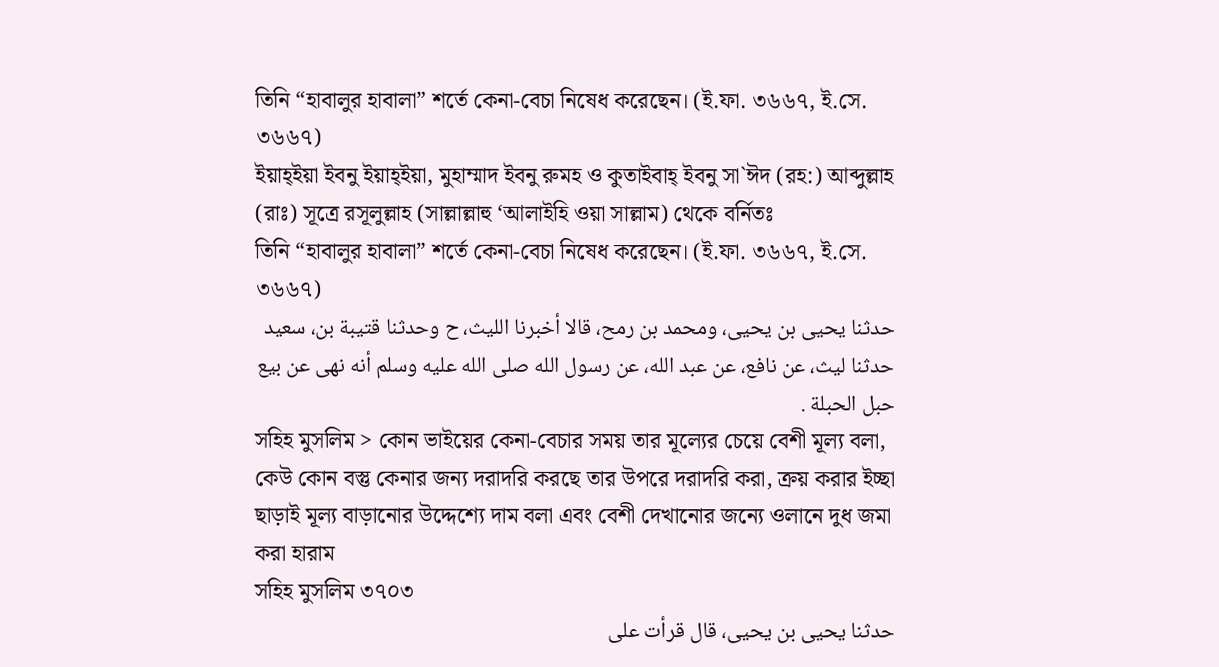তিনি “হাবালুর হাবালা” শর্তে কেনা-বেচা নিষেধ করেছেন। (ই.ফা. ৩৬৬৭, ই.সে. ৩৬৬৭)
ইয়াহ্ইয়া ইবনু ইয়াহ্ইয়া, মুহাম্মাদ ইবনু রুমহ ও কুতাইবাহ্ ইবনু সা`ঈদ (রহ:) আব্দুল্লাহ (রাঃ) সূত্রে রসূলুল্লাহ (সাল্লাল্লাহু ‘আলাইহি ওয়া সাল্লাম) থেকে বর্নিতঃ
তিনি “হাবালুর হাবালা” শর্তে কেনা-বেচা নিষেধ করেছেন। (ই.ফা. ৩৬৬৭, ই.সে. ৩৬৬৭)
حدثنا يحيى بن يحيى، ومحمد بن رمح، قالا أخبرنا الليث، ح وحدثنا قتيبة بن، سعيد حدثنا ليث، عن نافع، عن عبد الله، عن رسول الله صلى الله عليه وسلم أنه نهى عن بيع حبل الحبلة .
সহিহ মুসলিম > কোন ভাইয়ের কেনা-বেচার সময় তার মূল্যের চেয়ে বেশী মূল্য বলা, কেউ কোন বস্তু কেনার জন্য দরাদরি করছে তার উপরে দরাদরি করা, ক্রয় করার ইচ্ছা ছাড়াই মূল্য বাড়ানোর উদ্দেশ্যে দাম বলা এবং বেশী দেখানোর জন্যে ওলানে দুধ জমা করা হারাম
সহিহ মুসলিম ৩৭০৩
حدثنا يحيى بن يحيى، قال قرأت على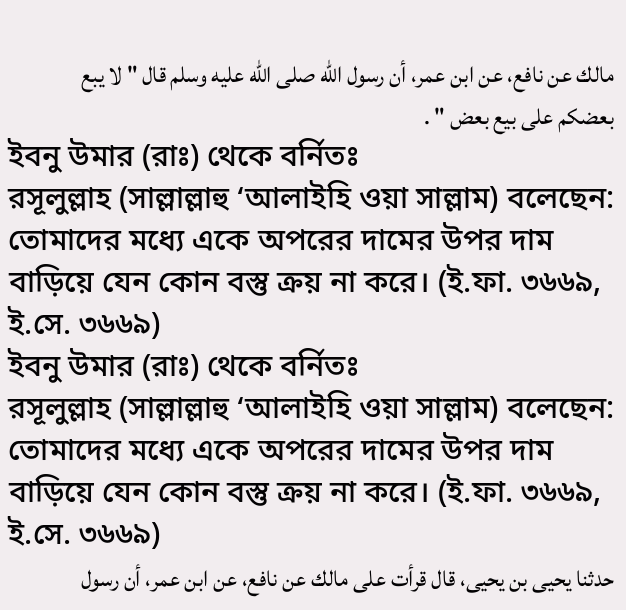مالك عن نافع، عن ابن عمر، أن رسول الله صلى الله عليه وسلم قال " لا يبع بعضكم على بيع بعض " .
ইবনু উমার (রাঃ) থেকে বর্নিতঃ
রসূলুল্লাহ (সাল্লাল্লাহু ‘আলাইহি ওয়া সাল্লাম) বলেছেন: তোমাদের মধ্যে একে অপরের দামের উপর দাম বাড়িয়ে যেন কোন বস্তু ক্রয় না করে। (ই.ফা. ৩৬৬৯, ই.সে. ৩৬৬৯)
ইবনু উমার (রাঃ) থেকে বর্নিতঃ
রসূলুল্লাহ (সাল্লাল্লাহু ‘আলাইহি ওয়া সাল্লাম) বলেছেন: তোমাদের মধ্যে একে অপরের দামের উপর দাম বাড়িয়ে যেন কোন বস্তু ক্রয় না করে। (ই.ফা. ৩৬৬৯, ই.সে. ৩৬৬৯)
حدثنا يحيى بن يحيى، قال قرأت على مالك عن نافع، عن ابن عمر، أن رسول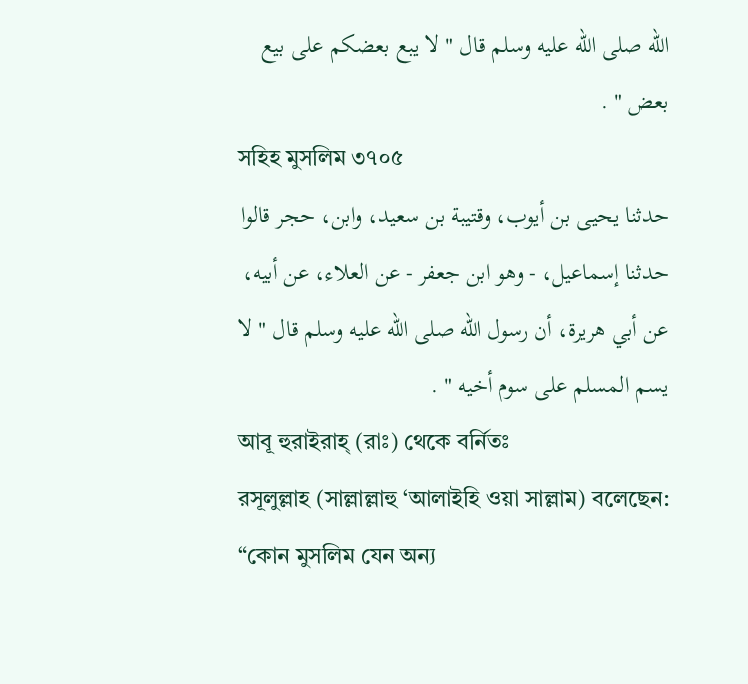الله صلى الله عليه وسلم قال " لا يبع بعضكم على بيع بعض " .
সহিহ মুসলিম ৩৭০৫
حدثنا يحيى بن أيوب، وقتيبة بن سعيد، وابن، حجر قالوا حدثنا إسماعيل، - وهو ابن جعفر - عن العلاء، عن أبيه، عن أبي هريرة، أن رسول الله صلى الله عليه وسلم قال " لا يسم المسلم على سوم أخيه " .
আবূ হুরাইরাহ্ (রাঃ) থেকে বর্নিতঃ
রসূলুল্লাহ (সাল্লাল্লাহু ‘আলাইহি ওয়া সাল্লাম) বলেছেন: “কোন মুসলিম যেন অন্য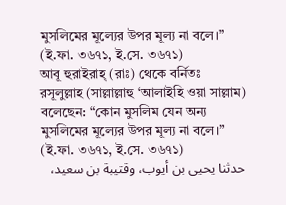মুসলিমের মূল্যের উপর মূল্য না বলে।” (ই.ফা. ৩৬৭১, ই.সে. ৩৬৭১)
আবূ হুরাইরাহ্ (রাঃ) থেকে বর্নিতঃ
রসূলুল্লাহ (সাল্লাল্লাহু ‘আলাইহি ওয়া সাল্লাম) বলেছেন: “কোন মুসলিম যেন অন্য মুসলিমের মূল্যের উপর মূল্য না বলে।” (ই.ফা. ৩৬৭১, ই.সে. ৩৬৭১)
حدثنا يحيى بن أيوب، وقتيبة بن سعيد،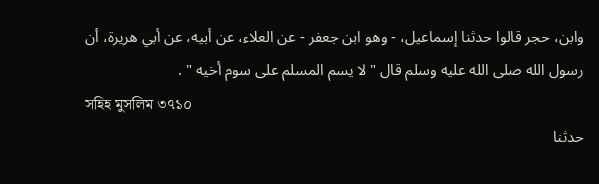وابن، حجر قالوا حدثنا إسماعيل، - وهو ابن جعفر - عن العلاء، عن أبيه، عن أبي هريرة، أن رسول الله صلى الله عليه وسلم قال " لا يسم المسلم على سوم أخيه " .
সহিহ মুসলিম ৩৭১০
حدثنا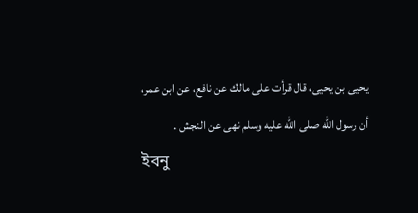يحيى بن يحيى، قال قرأت على مالك عن نافع، عن ابن عمر، أن رسول الله صلى الله عليه وسلم نهى عن النجش .
ইবনু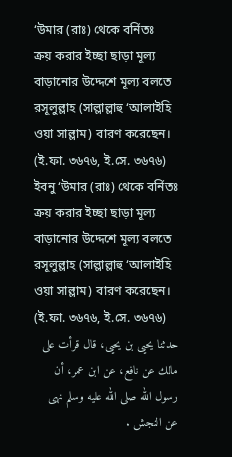‘উমার (রাঃ) থেকে বর্নিতঃ
ক্রয় করার ইচ্ছা ছাড়া মূল্য বাড়ানোর উদ্দেশে মূল্য বলতে রসূলুল্লাহ (সাল্লাল্লাহু ‘আলাইহি ওয়া সাল্লাম) বারণ করেছেন। (ই.ফা. ৩৬৭৬, ই.সে. ৩৬৭৬)
ইবনু ‘উমার (রাঃ) থেকে বর্নিতঃ
ক্রয় করার ইচ্ছা ছাড়া মূল্য বাড়ানোর উদ্দেশে মূল্য বলতে রসূলুল্লাহ (সাল্লাল্লাহু ‘আলাইহি ওয়া সাল্লাম) বারণ করেছেন। (ই.ফা. ৩৬৭৬, ই.সে. ৩৬৭৬)
حدثنا يحيى بن يحيى، قال قرأت على مالك عن نافع، عن ابن عمر، أن رسول الله صلى الله عليه وسلم نهى عن النجش .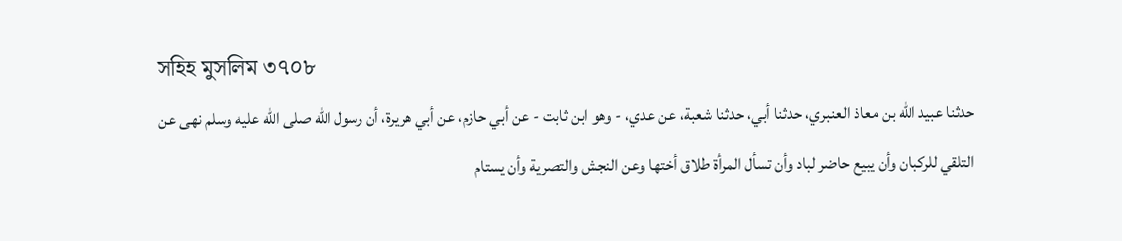সহিহ মুসলিম ৩৭০৮
حدثنا عبيد الله بن معاذ العنبري، حدثنا أبي، حدثنا شعبة، عن عدي، - وهو ابن ثابت - عن أبي حازم، عن أبي هريرة، أن رسول الله صلى الله عليه وسلم نهى عن التلقي للركبان وأن يبيع حاضر لباد وأن تسأل المرأة طلاق أختها وعن النجش والتصرية وأن يستام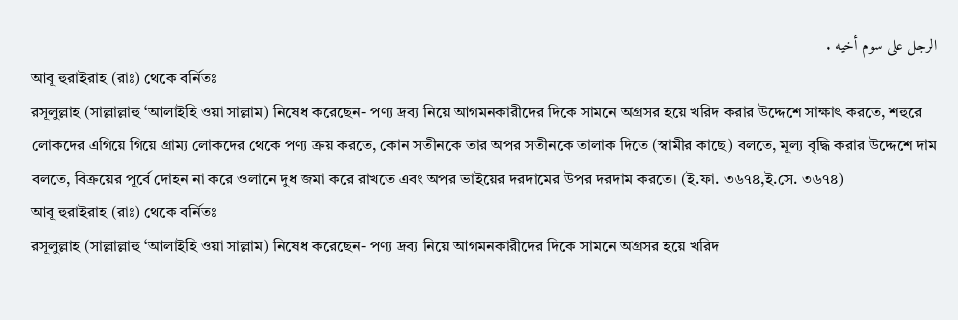الرجل على سوم أخيه .
আবূ হুরাইরাহ (রাঃ) থেকে বর্নিতঃ
রসূলুল্লাহ (সাল্লাল্লাহু ‘আলাইহি ওয়া সাল্লাম) নিষেধ করেছেন- পণ্য দ্রব্য নিয়ে আগমনকারীদের দিকে সামনে অগ্রসর হয়ে খরিদ করার উদ্দেশে সাক্ষাৎ করতে, শহুরে লোকদের এগিয়ে গিয়ে গ্রাম্য লোকদের থেকে পণ্য ক্রয় করতে, কোন সতীনকে তার অপর সতীনকে তালাক দিতে (স্বামীর কাছে) বলতে, মূল্য বৃদ্ধি করার উদ্দেশে দাম বলতে, বিক্রয়ের পূর্বে দোহন না করে ওলানে দুধ জমা করে রাখতে এবং অপর ভাইয়ের দরদামের উপর দরদাম করতে। (ই.ফা. ৩৬৭৪,ই.সে. ৩৬৭৪)
আবূ হুরাইরাহ (রাঃ) থেকে বর্নিতঃ
রসূলুল্লাহ (সাল্লাল্লাহু ‘আলাইহি ওয়া সাল্লাম) নিষেধ করেছেন- পণ্য দ্রব্য নিয়ে আগমনকারীদের দিকে সামনে অগ্রসর হয়ে খরিদ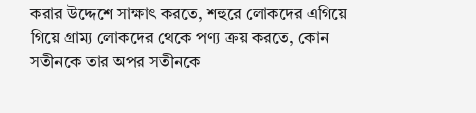করার উদ্দেশে সাক্ষাৎ করতে, শহুরে লোকদের এগিয়ে গিয়ে গ্রাম্য লোকদের থেকে পণ্য ক্রয় করতে, কোন সতীনকে তার অপর সতীনকে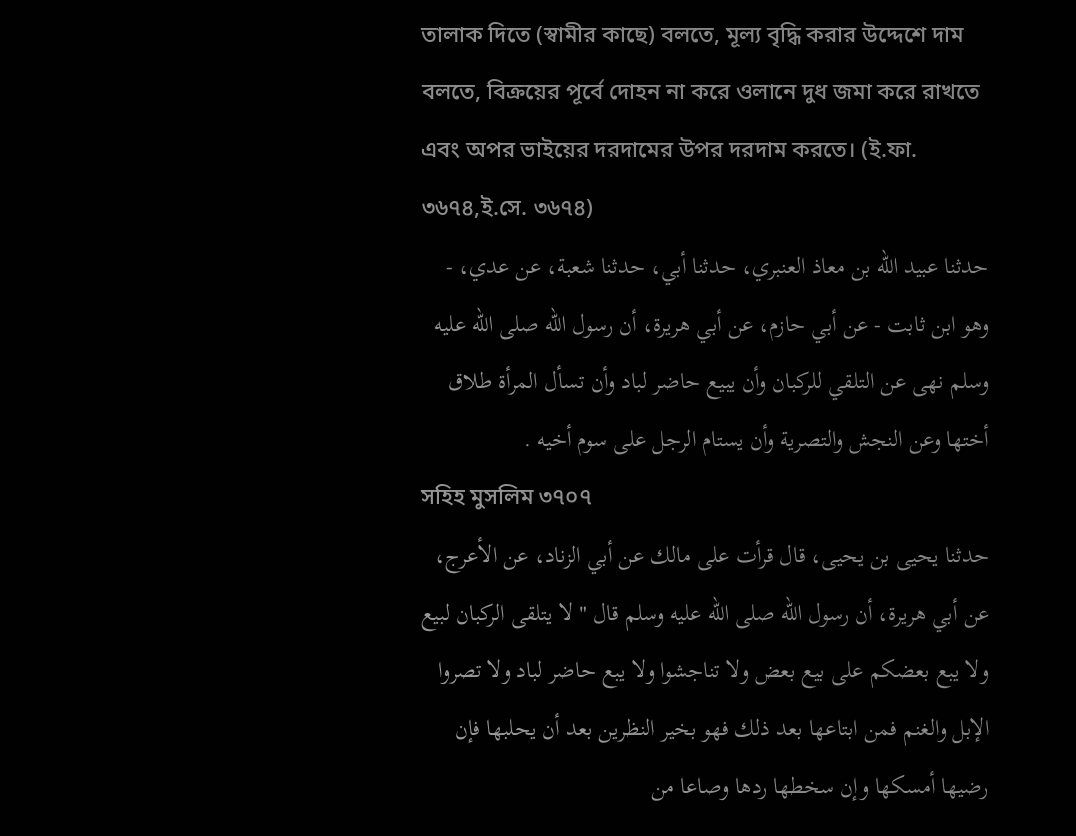তালাক দিতে (স্বামীর কাছে) বলতে, মূল্য বৃদ্ধি করার উদ্দেশে দাম বলতে, বিক্রয়ের পূর্বে দোহন না করে ওলানে দুধ জমা করে রাখতে এবং অপর ভাইয়ের দরদামের উপর দরদাম করতে। (ই.ফা. ৩৬৭৪,ই.সে. ৩৬৭৪)
حدثنا عبيد الله بن معاذ العنبري، حدثنا أبي، حدثنا شعبة، عن عدي، - وهو ابن ثابت - عن أبي حازم، عن أبي هريرة، أن رسول الله صلى الله عليه وسلم نهى عن التلقي للركبان وأن يبيع حاضر لباد وأن تسأل المرأة طلاق أختها وعن النجش والتصرية وأن يستام الرجل على سوم أخيه .
সহিহ মুসলিম ৩৭০৭
حدثنا يحيى بن يحيى، قال قرأت على مالك عن أبي الزناد، عن الأعرج، عن أبي هريرة، أن رسول الله صلى الله عليه وسلم قال " لا يتلقى الركبان لبيع ولا يبع بعضكم على بيع بعض ولا تناجشوا ولا يبع حاضر لباد ولا تصروا الإبل والغنم فمن ابتاعها بعد ذلك فهو بخير النظرين بعد أن يحلبها فإن رضيها أمسكها وإن سخطها ردها وصاعا من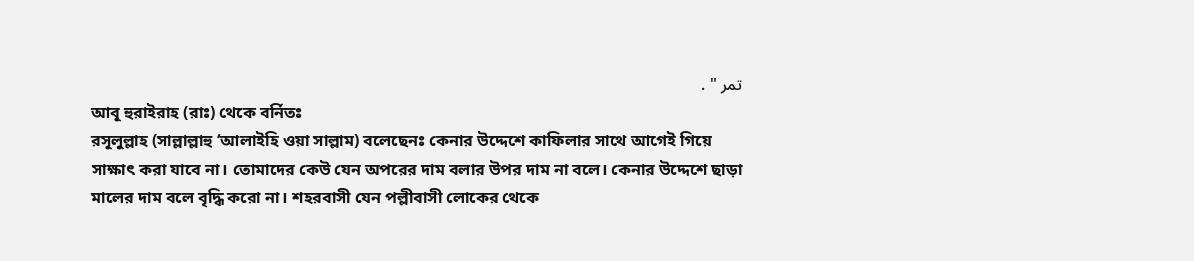تمر " .
আবূ হুরাইরাহ (রাঃ) থেকে বর্নিতঃ
রসূলুল্লাহ (সাল্লাল্লাহু ‘আলাইহি ওয়া সাল্লাম) বলেছেনঃ কেনার উদ্দেশে কাফিলার সাথে আগেই গিয়ে সাক্ষাৎ করা যাবে না। তোমাদের কেউ যেন অপরের দাম বলার উপর দাম না বলে। কেনার উদ্দেশে ছাড়া মালের দাম বলে বৃদ্ধি করো না। শহরবাসী যেন পল্লীবাসী লোকের থেকে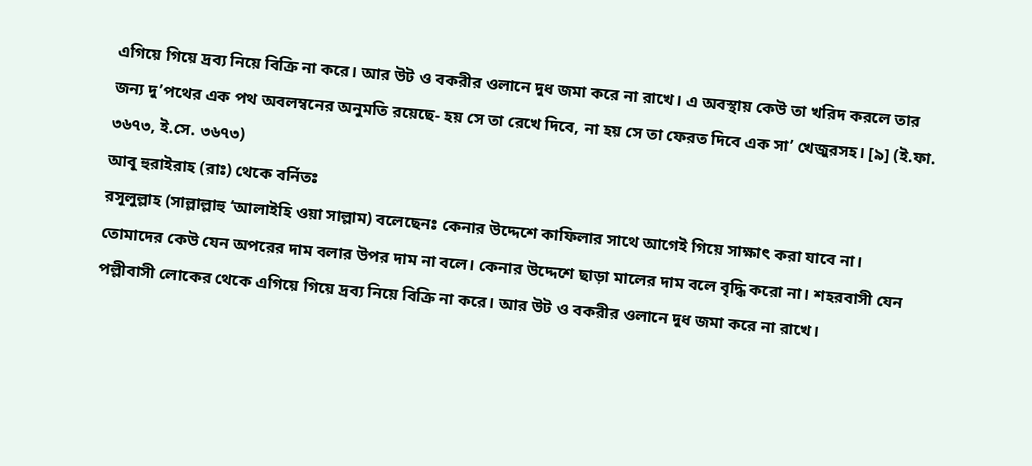এগিয়ে গিয়ে দ্রব্য নিয়ে বিক্রি না করে। আর উট ও বকরীর ওলানে দুধ জমা করে না রাখে। এ অবস্থায় কেউ তা খরিদ করলে তার জন্য দু’পথের এক পথ অবলম্বনের অনুমতি রয়েছে- হয় সে তা রেখে দিবে, না হয় সে তা ফেরত দিবে এক সা’ খেজুরসহ। [৯] (ই.ফা. ৩৬৭৩, ই.সে. ৩৬৭৩)
আবূ হুরাইরাহ (রাঃ) থেকে বর্নিতঃ
রসূলুল্লাহ (সাল্লাল্লাহু ‘আলাইহি ওয়া সাল্লাম) বলেছেনঃ কেনার উদ্দেশে কাফিলার সাথে আগেই গিয়ে সাক্ষাৎ করা যাবে না। তোমাদের কেউ যেন অপরের দাম বলার উপর দাম না বলে। কেনার উদ্দেশে ছাড়া মালের দাম বলে বৃদ্ধি করো না। শহরবাসী যেন পল্লীবাসী লোকের থেকে এগিয়ে গিয়ে দ্রব্য নিয়ে বিক্রি না করে। আর উট ও বকরীর ওলানে দুধ জমা করে না রাখে।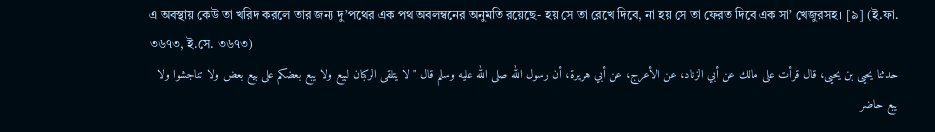এ অবস্থায় কেউ তা খরিদ করলে তার জন্য দু’পথের এক পথ অবলম্বনের অনুমতি রয়েছে- হয় সে তা রেখে দিবে, না হয় সে তা ফেরত দিবে এক সা’ খেজুরসহ। [৯] (ই.ফা. ৩৬৭৩, ই.সে. ৩৬৭৩)
حدثنا يحيى بن يحيى، قال قرأت على مالك عن أبي الزناد، عن الأعرج، عن أبي هريرة، أن رسول الله صلى الله عليه وسلم قال " لا يتلقى الركبان لبيع ولا يبع بعضكم على بيع بعض ولا تناجشوا ولا يبع حاضر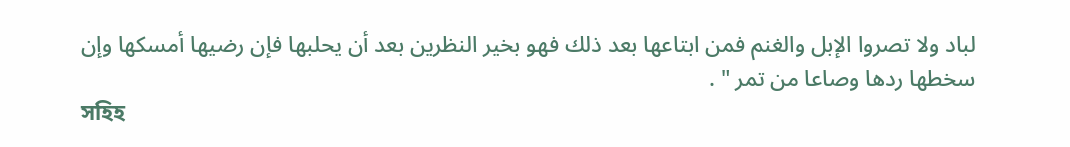لباد ولا تصروا الإبل والغنم فمن ابتاعها بعد ذلك فهو بخير النظرين بعد أن يحلبها فإن رضيها أمسكها وإن سخطها ردها وصاعا من تمر " .
সহিহ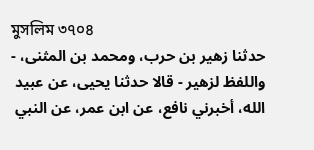মুসলিম ৩৭০৪
حدثنا زهير بن حرب، ومحمد بن المثنى، - واللفظ لزهير - قالا حدثنا يحيى، عن عبيد الله، أخبرني نافع، عن ابن عمر، عن النبي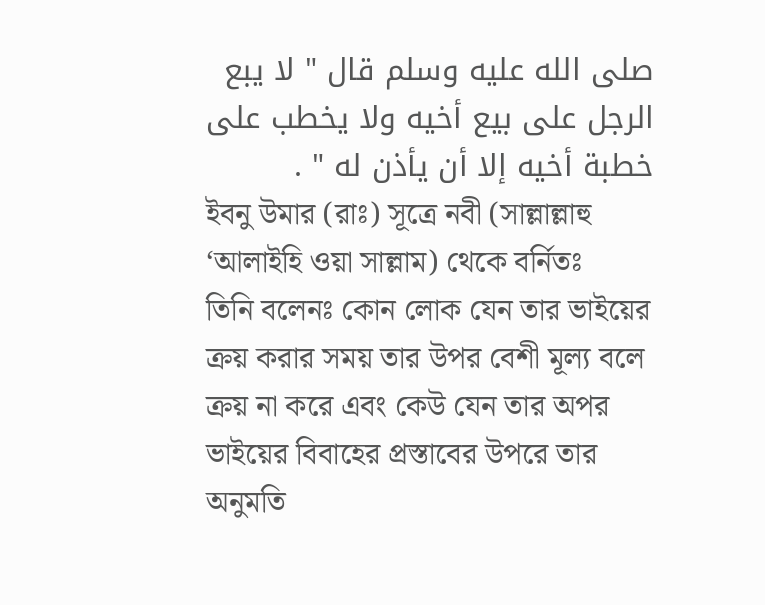صلى الله عليه وسلم قال " لا يبع الرجل على بيع أخيه ولا يخطب على خطبة أخيه إلا أن يأذن له " .
ইবনু উমার (রাঃ) সূত্রে নবী (সাল্লাল্লাহু ‘আলাইহি ওয়া সাল্লাম) থেকে বর্নিতঃ
তিনি বলেনঃ কোন লোক যেন তার ভাইয়ের ক্রয় করার সময় তার উপর বেশী মূল্য বলে ক্রয় না করে এবং কেউ যেন তার অপর ভাইয়ের বিবাহের প্রস্তাবের উপরে তার অনুমতি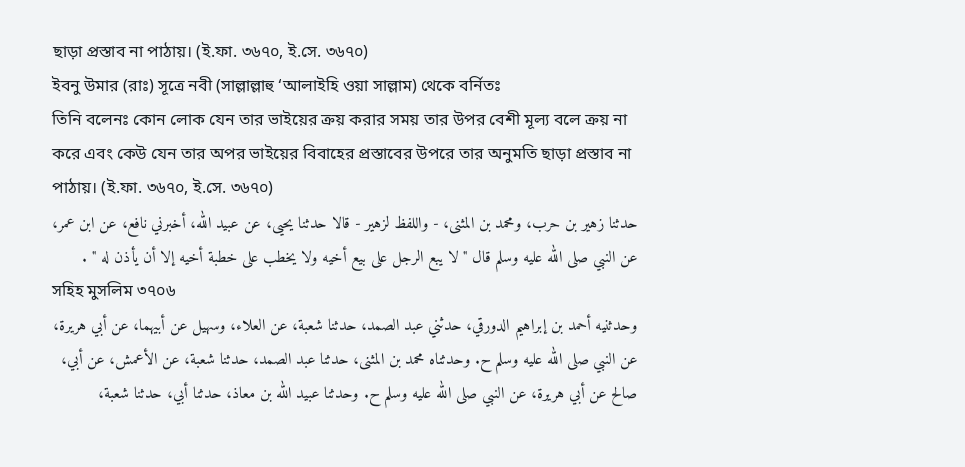ছাড়া প্রস্তাব না পাঠায়। (ই.ফা. ৩৬৭০, ই.সে. ৩৬৭০)
ইবনু উমার (রাঃ) সূত্রে নবী (সাল্লাল্লাহু ‘আলাইহি ওয়া সাল্লাম) থেকে বর্নিতঃ
তিনি বলেনঃ কোন লোক যেন তার ভাইয়ের ক্রয় করার সময় তার উপর বেশী মূল্য বলে ক্রয় না করে এবং কেউ যেন তার অপর ভাইয়ের বিবাহের প্রস্তাবের উপরে তার অনুমতি ছাড়া প্রস্তাব না পাঠায়। (ই.ফা. ৩৬৭০, ই.সে. ৩৬৭০)
حدثنا زهير بن حرب، ومحمد بن المثنى، - واللفظ لزهير - قالا حدثنا يحيى، عن عبيد الله، أخبرني نافع، عن ابن عمر، عن النبي صلى الله عليه وسلم قال " لا يبع الرجل على بيع أخيه ولا يخطب على خطبة أخيه إلا أن يأذن له " .
সহিহ মুসলিম ৩৭০৬
وحدثنيه أحمد بن إبراهيم الدورقي، حدثني عبد الصمد، حدثنا شعبة، عن العلاء، وسهيل عن أبيهما، عن أبي هريرة، عن النبي صلى الله عليه وسلم ح. وحدثناه محمد بن المثنى، حدثنا عبد الصمد، حدثنا شعبة، عن الأعمش، عن أبي، صالح عن أبي هريرة، عن النبي صلى الله عليه وسلم ح. وحدثنا عبيد الله بن معاذ، حدثنا أبي، حدثنا شعبة،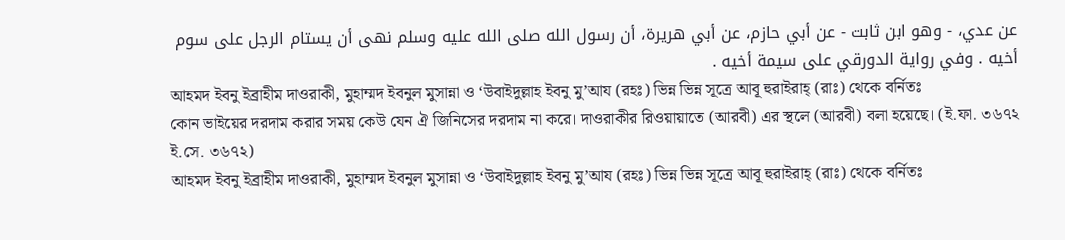عن عدي، - وهو ابن ثابت - عن أبي حازم، عن أبي هريرة، أن رسول الله صلى الله عليه وسلم نهى أن يستام الرجل على سوم أخيه . وفي رواية الدورقي على سيمة أخيه .
আহমদ ইবনু ইব্রাহীম দাওরাকী, মুহাম্মদ ইবনুল মুসান্না ও ‘উবাইদুল্লাহ ইবনু মু’আয (রহঃ) ভিন্ন ভিন্ন সূত্রে আবূ হুরাইরাহ্ (রাঃ) থেকে বর্নিতঃ
কোন ভাইয়ের দরদাম করার সময় কেউ যেন ঐ জিনিসের দরদাম না করে। দাওরাকীর রিওয়ায়াতে (আরবী) এর স্থলে (আরবী) বলা হয়েছে। (ই.ফা. ৩৬৭২ ই.সে. ৩৬৭২)
আহমদ ইবনু ইব্রাহীম দাওরাকী, মুহাম্মদ ইবনুল মুসান্না ও ‘উবাইদুল্লাহ ইবনু মু’আয (রহঃ) ভিন্ন ভিন্ন সূত্রে আবূ হুরাইরাহ্ (রাঃ) থেকে বর্নিতঃ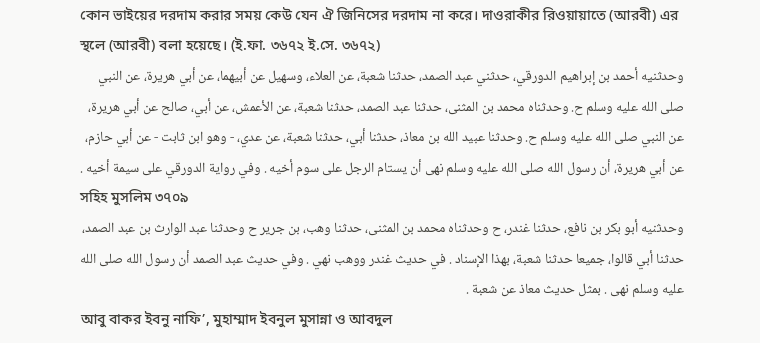কোন ভাইয়ের দরদাম করার সময় কেউ যেন ঐ জিনিসের দরদাম না করে। দাওরাকীর রিওয়ায়াতে (আরবী) এর স্থলে (আরবী) বলা হয়েছে। (ই.ফা. ৩৬৭২ ই.সে. ৩৬৭২)
وحدثنيه أحمد بن إبراهيم الدورقي، حدثني عبد الصمد، حدثنا شعبة، عن العلاء، وسهيل عن أبيهما، عن أبي هريرة، عن النبي صلى الله عليه وسلم ح. وحدثناه محمد بن المثنى، حدثنا عبد الصمد، حدثنا شعبة، عن الأعمش، عن أبي، صالح عن أبي هريرة، عن النبي صلى الله عليه وسلم ح. وحدثنا عبيد الله بن معاذ، حدثنا أبي، حدثنا شعبة، عن عدي، - وهو ابن ثابت - عن أبي حازم، عن أبي هريرة، أن رسول الله صلى الله عليه وسلم نهى أن يستام الرجل على سوم أخيه . وفي رواية الدورقي على سيمة أخيه .
সহিহ মুসলিম ৩৭০৯
وحدثنيه أبو بكر بن نافع، حدثنا غندر، ح وحدثناه محمد بن المثنى، حدثنا وهب، بن جرير ح وحدثنا عبد الوارث بن عبد الصمد، حدثنا أبي قالوا، جميعا حدثنا شعبة، بهذا الإسناد . في حديث غندر ووهب نهي . وفي حديث عبد الصمد أن رسول الله صلى الله عليه وسلم نهى . بمثل حديث معاذ عن شعبة .
আবু বাকর ইবনু নাফি’, মুহাম্মাদ ইবনুল মুসান্না ও আবদুল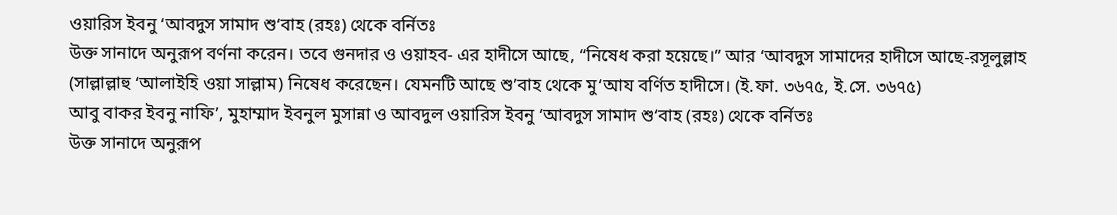ওয়ারিস ইবনু ‘আবদুস সামাদ শু‘বাহ (রহঃ) থেকে বর্নিতঃ
উক্ত সানাদে অনুরূপ বর্ণনা করেন। তবে গুনদার ও ওয়াহব- এর হাদীসে আছে, “নিষেধ করা হয়েছে।” আর ‘আবদুস সামাদের হাদীসে আছে-রসূলুল্লাহ (সাল্লাল্লাহু ‘আলাইহি ওয়া সাল্লাম) নিষেধ করেছেন। যেমনটি আছে শু’বাহ থেকে মু‘আয বর্ণিত হাদীসে। (ই.ফা. ৩৬৭৫, ই.সে. ৩৬৭৫)
আবু বাকর ইবনু নাফি’, মুহাম্মাদ ইবনুল মুসান্না ও আবদুল ওয়ারিস ইবনু ‘আবদুস সামাদ শু‘বাহ (রহঃ) থেকে বর্নিতঃ
উক্ত সানাদে অনুরূপ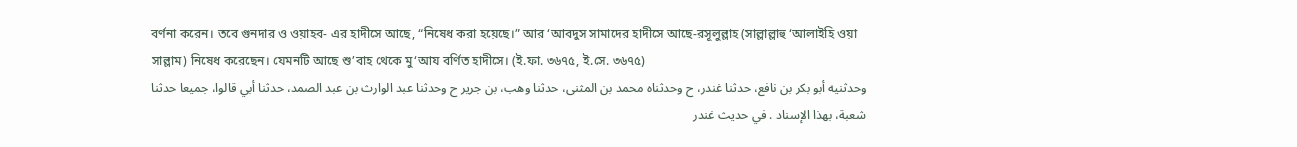বর্ণনা করেন। তবে গুনদার ও ওয়াহব- এর হাদীসে আছে, “নিষেধ করা হয়েছে।” আর ‘আবদুস সামাদের হাদীসে আছে-রসূলুল্লাহ (সাল্লাল্লাহু ‘আলাইহি ওয়া সাল্লাম) নিষেধ করেছেন। যেমনটি আছে শু’বাহ থেকে মু‘আয বর্ণিত হাদীসে। (ই.ফা. ৩৬৭৫, ই.সে. ৩৬৭৫)
وحدثنيه أبو بكر بن نافع، حدثنا غندر، ح وحدثناه محمد بن المثنى، حدثنا وهب، بن جرير ح وحدثنا عبد الوارث بن عبد الصمد، حدثنا أبي قالوا، جميعا حدثنا شعبة، بهذا الإسناد . في حديث غندر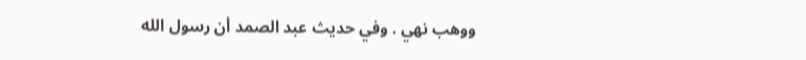ووهب نهي . وفي حديث عبد الصمد أن رسول الله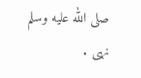صلى الله عليه وسلم نهى .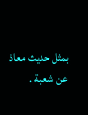بمثل حديث معاذ عن شعبة .